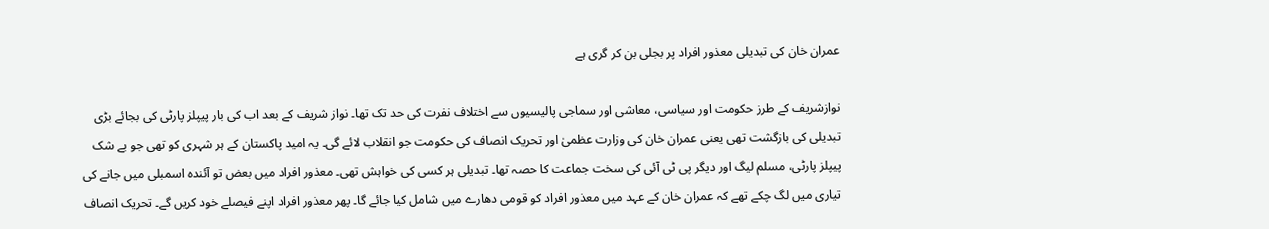عمران خان کی تبدیلی معذور افراد پر بجلی بن کر گری ہے

نوازشریف کے طرز حکومت اور سیاسی، معاشی اور سماجی پالیسیوں سے اختلاف نفرت کی حد تک تھا۔ نواز شریف کے بعد اب کی بار پیپلز پارٹی کی بجائے بڑی تبدیلی کی بازگشت تھی یعنی عمران خان کی وزارت عظمیٰ اور تحریک انصاف کی حکومت جو انقلاب لائے گی۔ یہ امید پاکستان کے ہر شہری کو تھی جو بے شک پیپلز پارٹی، مسلم لیگ اور دیگر پی ٹی آئی کی سخت جماعت کا حصہ تھا۔ تبدیلی ہر کسی کی خواہش تھی۔ معذور افراد میں بعض تو آئندہ اسمبلی میں جانے کی تیاری میں لگ چکے تھے کہ عمران خان کے عہد میں معذور افراد کو قومی دھارے میں شامل کیا جائے گا۔ پھر معذور افراد اپنے فیصلے خود کریں گے۔ تحریک انصاف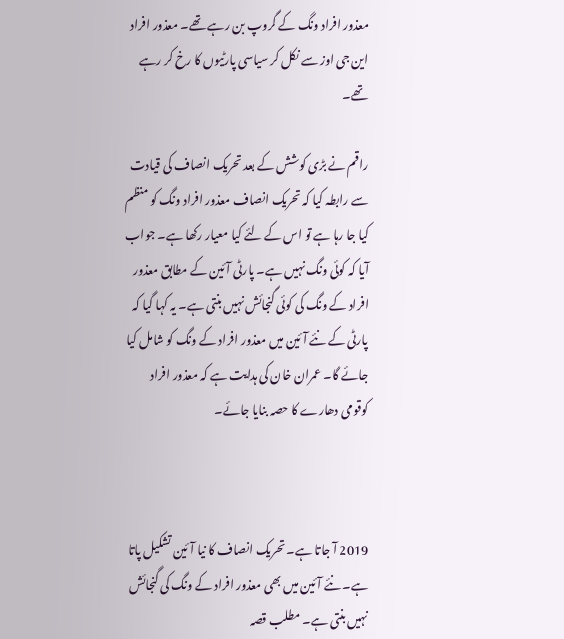معذور افراد ونگ کے گروپ بن رہے تھے۔ معذور افراد این جی اوز سے نکل کر سیاسی پارٹیوں کا رخ کر رہے تھے۔

راقم نے بڑی کوشش کے بعد تحریک انصاف کی قیادت سے رابطہ کیا کہ تحریک انصاف معذور افراد ونگ کو منظم کیا جا رہا ہے تو اس کے لئے کیا معیار رکھا ہے۔ جواب آیا کہ کوئی ونگ نہیں ہے۔ پارٹی آئین کے مطابق معذور افراد کے ونگ کی کوئی گنجائش نہیں بنتی ہے۔ یہ کہا گیا کہ پارٹی کے نئے آئین میں معذور افراد کے ونگ کو شامل کیا جائے گا۔ عمران خان کی ہدایت ہے کہ معذور افراد کوقومی دھارے کا حصہ بنایا جائے۔



2019 آ جاتا ہے۔ تحریک انصاف کا نیا آئین تشکیل پاتا ہے۔ نئے آئین میں بھی معذور افراد کے ونگ کی گنجائش نہیں بنتی ہے۔ مطلب قصہ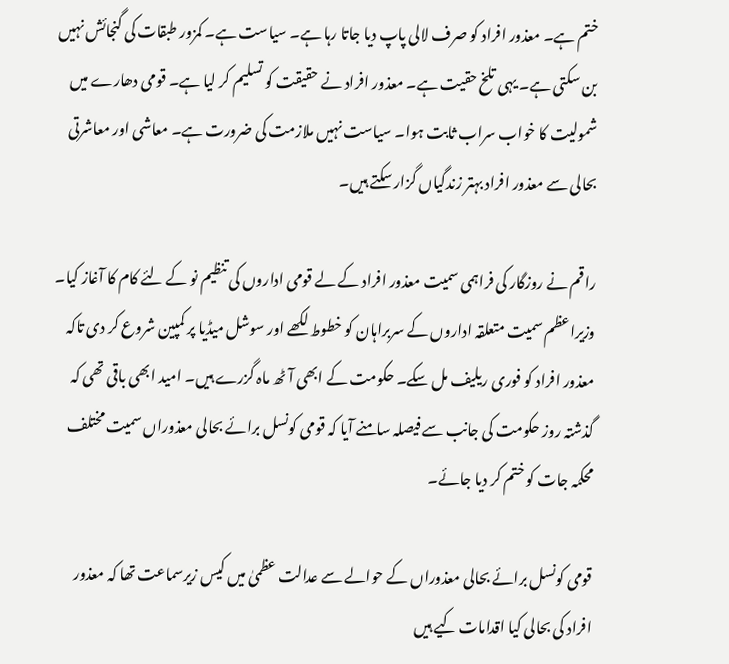ختم ہے۔ معذور افراد کو صرف لالی پاپ دیا جاتا رہا ہے۔ سیاست ہے۔ کمزور طبقات کی گنجائش نہیں بن سکتی ہے۔ یہی تلخ حقیت ہے۔ معذور افراد نے حقیقت کو تسلیم کر لیا ہے۔ قومی دھارے میں شمولیت کا خواب سراب ثابت ہوا۔ سیاست نہیں ملازمت کی ضرورت ہے۔ معاشی اور معاشرتی بحالی سے معذور افراد بہتر زندگیاں گزار سکتے ہیں۔

راقم نے روزگار کی فراہمی سمیت معذور افراد کے لے قومی اداروں کی تنظیم نو کے لئے کام کا آغاز کیا۔ وزیراعظم سمیت متعلقہ اداروں کے سربراہان کو خطوط لکھے اور سوشل میڈیا پر کمپین شروع کر دی تاکہ معذور افراد کو فوری ریلیف مل سکے۔ حکومت کے ابھی آٹھ ماہ گزرے ہیں۔ امید ابھی باقی تھی کہ گذشتہ روز حکومت کی جانب سے فیصلہ سامنے آیا کہ قومی کونسل برائے بحالی معذوراں سمیت مختلف محکمہ جات کو ختم کر دیا جائے۔

قومی کونسل برائے بحالی معذوراں کے حوالے سے عدالت عظمیٰ میں کیس زیرسماعت تھا کہ معذور افراد کی بحالی کیا اقدامات کیے ہیں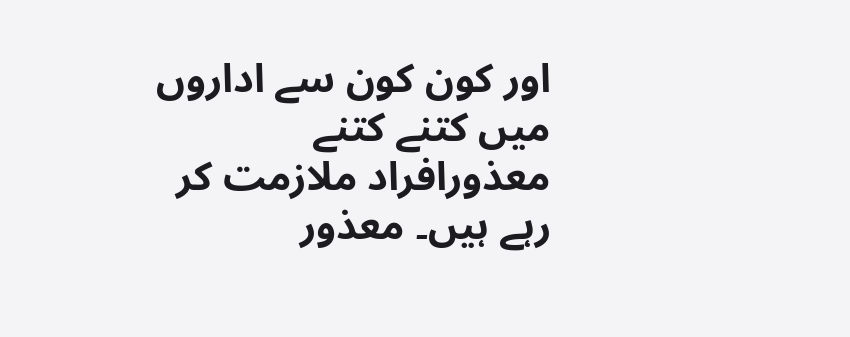اور کون کون سے اداروں میں کتنے کتنے معذورافراد ملازمت کر رہے ہیں۔ معذور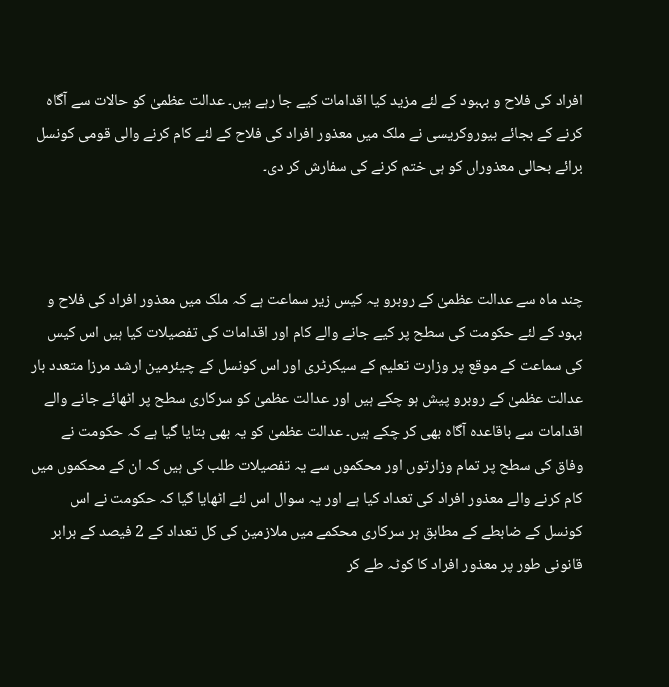افراد کی فلاح و بہبود کے لئے مزید کیا اقدامات کیے جا رہے ہیں۔ عدالت عظمیٰ کو حالات سے آگاہ کرنے کے بجائے بیوروکریسی نے ملک میں معذور افراد کی فلاح کے لئے کام کرنے والی قومی کونسل برائے بحالی معذوراں کو ہی ختم کرنے کی سفارش کر دی۔



چند ماہ سے عدالت عظمیٰ کے روبرو یہ کیس زیر سماعت ہے کہ ملک میں معذور افراد کی فلاح و بہود کے لئے حکومت کی سطح پر کیے جانے والے کام اور اقدامات کی تفصیلات کیا ہیں اس کیس کی سماعت کے موقع پر وزارت تعلیم کے سیکرٹری اور اس کونسل کے چیئرمین ارشد مرزا متعدد بار عدالت عظمیٰ کے روبرو پیش ہو چکے ہیں اور عدالت عظمیٰ کو سرکاری سطح پر اٹھائے جانے والے اقدامات سے باقاعدہ آگاہ بھی کر چکے ہیں۔ عدالت عظمیٰ کو یہ بھی بتایا گیا ہے کہ حکومت نے وفاق کی سطح پر تمام وزارتوں اور محکموں سے یہ تفصیلات طلب کی ہیں کہ ان کے محکموں میں کام کرنے والے معذور افراد کی تعداد کیا ہے اور یہ سوال اس لئے اٹھایا گیا کہ حکومت نے اس کونسل کے ضابطے کے مطابق ہر سرکاری محکمے میں ملازمین کی کل تعداد کے 2 فیصد کے برابر قانونی طور پر معذور افراد کا کوٹہ طے کر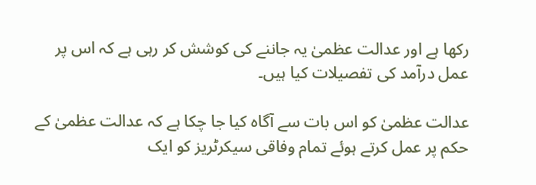رکھا ہے اور عدالت عظمیٰ یہ جاننے کی کوشش کر رہی ہے کہ اس پر عمل درآمد کی تفصیلات کیا ہیں۔

عدالت عظمیٰ کو اس بات سے آگاہ کیا جا چکا ہے کہ عدالت عظمیٰ کے حکم پر عمل کرتے ہوئے تمام وفاقی سیکرٹریز کو ایک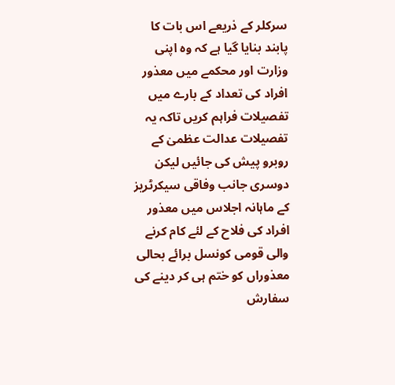سرکلر کے ذریعے اس بات کا پابند بنایا گیا ہے کہ وہ اپنی وزارت اور محکمے میں معذور افراد کی تعداد کے بارے میں تفصیلات فراہم کریں تاکہ یہ تفصیلات عدالت عظمیٰ کے روبرو پیش کی جائیں لیکن دوسری جانب وفاقی سیکرٹریز کے ماہانہ اجلاس میں معذور افراد کی فلاح کے لئے کام کرنے والی قومی کونسل برائے بحالی معذوراں کو ختم ہی کر دینے کی سفارش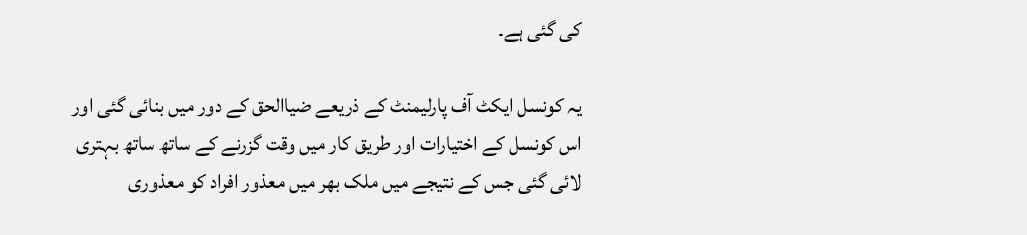کی گئی ہے۔

یہ کونسل ایکٹ آف پارلیمنٹ کے ذریعے ضیاالحق کے دور میں بنائی گئی اور اس کونسل کے اختیارات اور طریق کار میں وقت گزرنے کے ساتھ ساتھ بہتری لائی گئی جس کے نتیجے میں ملک بھر میں معذور افراد کو معذوری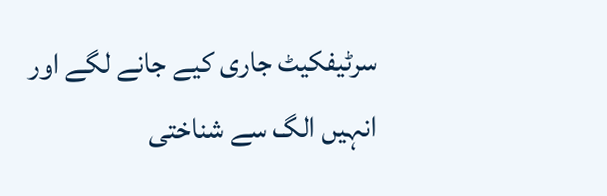سرٹیفکیٹ جاری کیے جانے لگے اور انہیں الگ سے شناختی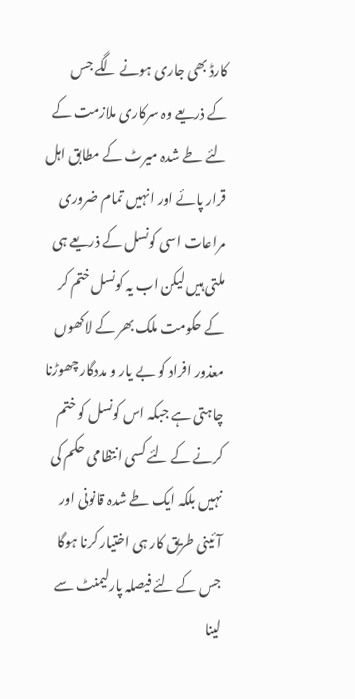کارڈ بھی جاری ہونے لگے جس کے ذریعے وہ سرکاری ملازمت کے لئے طے شدہ میرٹ کے مطابق اہل قرار پائے اور انہیں تمام ضروری مراعات اسی کونسل کے ذریعے ہی ملتی ہیں لیکن اب یہ کونسل ختم کر کے حکومت ملک بھر کے لاکھوں معذور افراد کو بے یار و مددگار چھوڑنا چاہتی ہے جبکہ اس کونسل کو ختم کرنے کے لئے کسی انتظامی حکم کی نہیں بلکہ ایک طے شدہ قانونی اور آئینی طریق کار ہی اختیار کرنا ہوگا جس کے لئے فیصلہ پارلیمنٹ سے لینا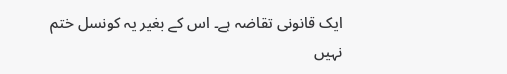ایک قانونی تقاضہ ہے۔ اس کے بغیر یہ کونسل ختم نہیں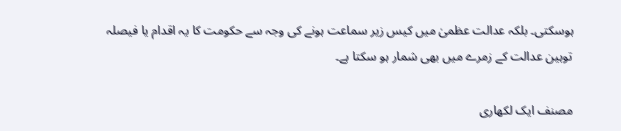ہوسکتی۔ بلکہ عدالت عظمیٰ میں کیس زیر سماعت ہونے کی وجہ سے حکومت کا یہ اقدام یا فیصلہ توہین عدالت کے زمرے میں بھی شمار ہو سکتا ہے۔

مصنف ایک لکھاری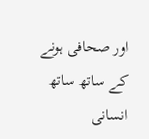اور صحافی ہونے کے ساتھ ساتھ انسانی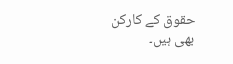حقوق کے کارکن بھی ہیں۔